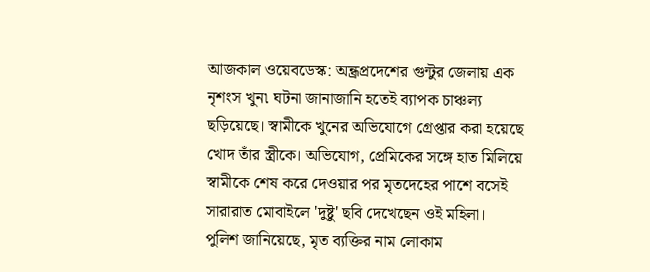আজকাল ওয়েবডেস্ক: অন্ধ্রপ্রদেশের গুন্টুর জেলায় এক নৃশংস খুন৷ ঘটনা জানাজানি হতেই ব্যাপক চাঞ্চল্য ছড়িয়েছে। স্বামীকে খুনের অভিযোগে গ্রেপ্তার করা হয়েছে খোদ তাঁর স্ত্রীকে। অভিযোগ, প্রেমিকের সঙ্গে হাত মিলিয়ে স্বামীকে শেষ করে দেওয়ার পর মৃতদেহের পাশে বসেই সারারাত মোবাইলে 'দুষ্টু' ছবি দেখেছেন ওই মহিলা।
পুলিশ জানিয়েছে, মৃত ব্যক্তির নাম লোকাম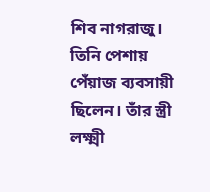শিব নাগরাজু। তিনি পেশায় পেঁয়াজ ব্যবসায়ী ছিলেন। তাঁর স্ত্রী লক্ষ্মী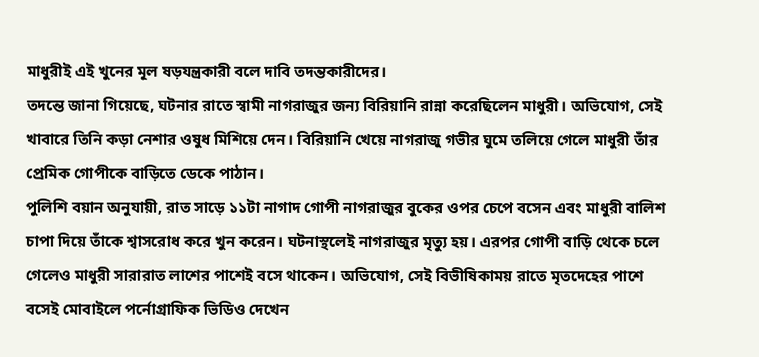মাধুরীই এই খুনের মূল ষড়যন্ত্রকারী বলে দাবি তদন্তকারীদের।
তদন্তে জানা গিয়েছে, ঘটনার রাতে স্বামী নাগরাজুর জন্য বিরিয়ানি রান্না করেছিলেন মাধুরী। অভিযোগ, সেই খাবারে তিনি কড়া নেশার ওষুধ মিশিয়ে দেন। বিরিয়ানি খেয়ে নাগরাজু গভীর ঘুমে তলিয়ে গেলে মাধুরী তাঁর প্রেমিক গোপীকে বাড়িতে ডেকে পাঠান।
পুলিশি বয়ান অনুযায়ী, রাত সাড়ে ১১টা নাগাদ গোপী নাগরাজুর বুকের ওপর চেপে বসেন এবং মাধুরী বালিশ চাপা দিয়ে তাঁকে শ্বাসরোধ করে খুন করেন। ঘটনাস্থলেই নাগরাজুর মৃত্যু হয়। এরপর গোপী বাড়ি থেকে চলে গেলেও মাধুরী সারারাত লাশের পাশেই বসে থাকেন। অভিযোগ, সেই বিভীষিকাময় রাতে মৃতদেহের পাশে বসেই মোবাইলে পর্নোগ্রাফিক ভিডিও দেখেন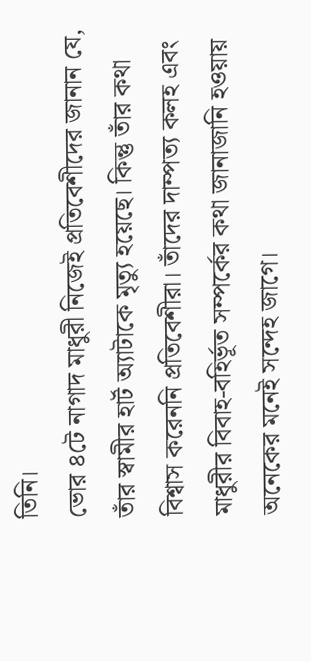তিনি।
ভোর ৪টে নাগাদ মাধুরী নিজেই প্রতিবেশীদের জানান যে, তাঁর স্বামীর হার্ট অ্যাটাকে মৃত্যু হয়েছে। কিন্তু তাঁর কথা বিশ্বাস করেননি প্রতিবেশীরা। তাঁদের দাম্পত্য কলহ এবং মাধুরীর বিবাহ-বহির্ভূত সম্পর্কের কথা জানাজানি হওয়ায় অনেকের মনেই সন্দেহ জাগে।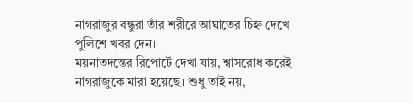নাগরাজুর বন্ধুরা তাঁর শরীরে আঘাতের চিহ্ন দেখে পুলিশে খবর দেন।
ময়নাতদন্তের রিপোর্টে দেখা যায়, শ্বাসরোধ করেই নাগরাজুকে মারা হয়েছে। শুধু তাই নয়,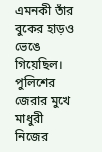এমনকী তাঁর বুকের হাড়ও ভেঙে গিয়েছিল। পুলিশের জেরার মুখে মাধুরী নিজের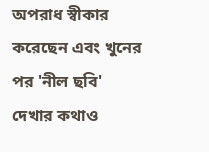অপরাধ স্বীকার করেছেন এবং খুনের পর 'নীল ছবি' দেখার কথাও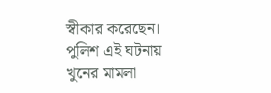স্বীকার করেছেন। পুলিশ এই ঘটনায় খুনের মামলা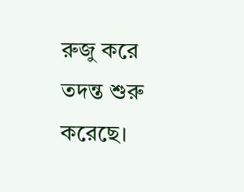রুজু করে তদন্ত শুরু করেছে।